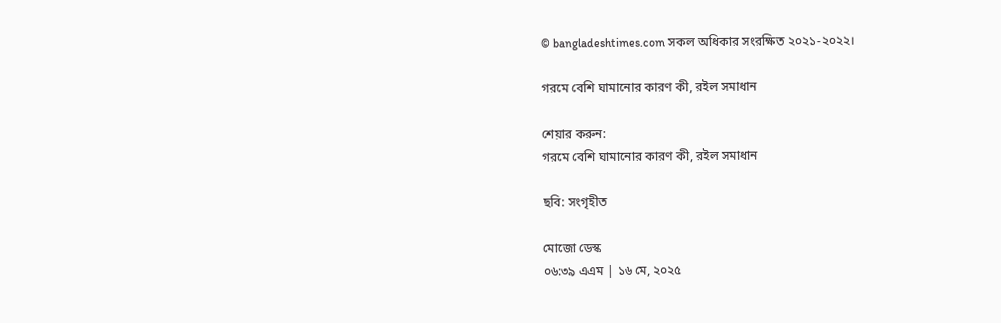© bangladeshtimes.com সকল অধিকার সংরক্ষিত ২০২১-২০২২।

গরমে বেশি ঘামানোর কারণ কী, রইল সমাধান

শেয়ার করুন:
গরমে বেশি ঘামানোর কারণ কী, রইল সমাধান

ছবি: সংগৃহীত

মোজো ডেস্ক
০৬:৩৯ এএম | ১৬ মে, ২০২৫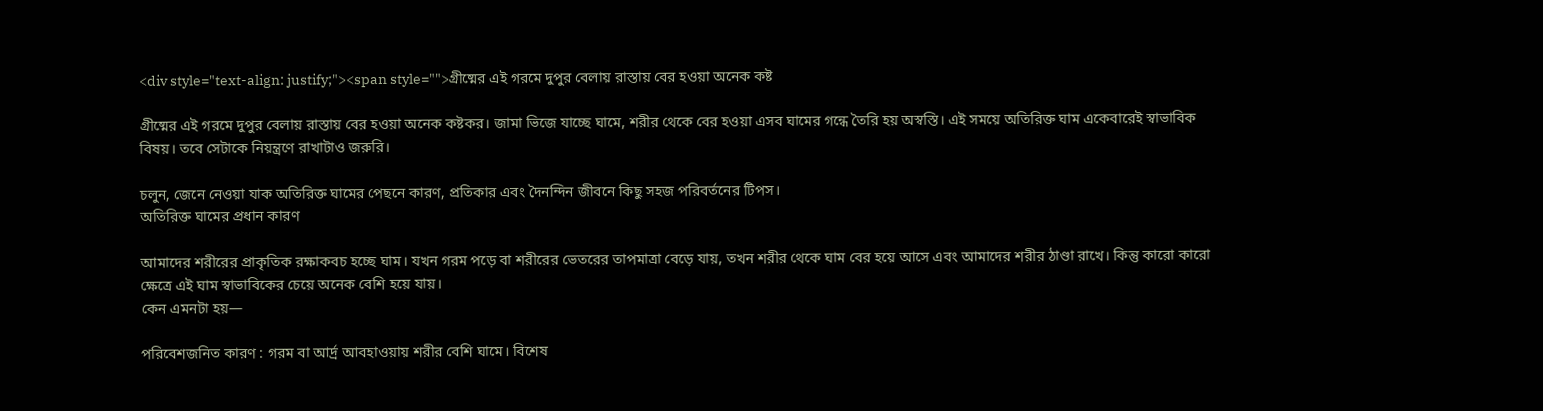<div style="text-align: justify;"><span style="">গ্রীষ্মের এই গরমে দুপুর বেলায় রাস্তায় বের হওয়া অনেক কষ্ট

গ্রীষ্মের এই গরমে দুপুর বেলায় রাস্তায় বের হওয়া অনেক কষ্টকর। জামা ভিজে যাচ্ছে ঘামে, শরীর থেকে বের হওয়া এসব ঘামের গন্ধে তৈরি হয় অস্বস্তি। এই সময়ে অতিরিক্ত ঘাম একেবারেই স্বাভাবিক বিষয়। তবে সেটাকে নিয়ন্ত্রণে রাখাটাও জরুরি।

চলুন, জেনে নেওয়া যাক অতিরিক্ত ঘামের পেছনে কারণ, প্রতিকার এবং দৈনন্দিন জীবনে কিছু সহজ পরিবর্তনের টিপস।
অতিরিক্ত ঘামের প্রধান কারণ

আমাদের শরীরের প্রাকৃতিক রক্ষাকবচ হচ্ছে ঘাম। যখন গরম পড়ে বা শরীরের ভেতরের তাপমাত্রা বেড়ে যায়, তখন শরীর থেকে ঘাম বের হয়ে আসে এবং আমাদের শরীর ঠাণ্ডা রাখে। কিন্তু কারো কারো ক্ষেত্রে এই ঘাম স্বাভাবিকের চেয়ে অনেক বেশি হয়ে যায়।
কেন এমনটা হয়—

পরিবেশজনিত কারণ : গরম বা আর্দ্র আবহাওয়ায় শরীর বেশি ঘামে। বিশেষ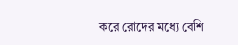করে রোদের মধ্যে বেশি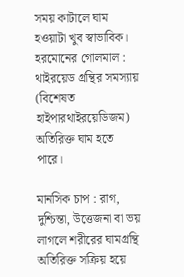সময় কাটালে ঘাম হওয়াটা খুব স্বাভাবিক।
হরমোনের গোলমাল : থাইরয়েড গ্রন্থির সমস্যায় (বিশেষত হাইপারথাইরয়েডিজম) অতিরিক্ত ঘাম হতে পারে।

মানসিক চাপ : রাগ, দুশ্চিন্তা, উত্তেজনা বা ভয় লাগলে শরীরের ঘামগ্রন্থি অতিরিক্ত সক্রিয় হয়ে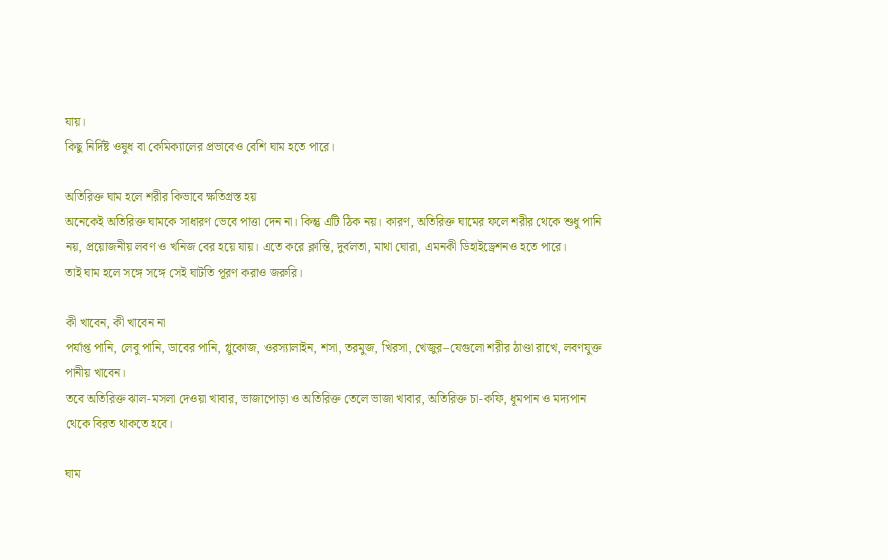যায়।
কিছু নির্দিষ্ট ওষুধ বা কেমিক্যালের প্রভাবেও বেশি ঘাম হতে পারে।

অতিরিক্ত ঘাম হলে শরীর কিভাবে ক্ষতিগ্রস্ত হয়
অনেকেই অতিরিক্ত ঘামকে সাধারণ ভেবে পাত্তা দেন না। কিন্তু এটি ঠিক নয়। কারণ, অতিরিক্ত ঘামের ফলে শরীর থেকে শুধু পানি নয়, প্রয়োজনীয় লবণ ও খনিজ বের হয়ে যায়। এতে করে ক্লান্তি, দুর্বলতা, মাথা ঘোরা, এমনকী ডিহাইড্রেশনও হতে পারে।
তাই ঘাম হলে সঙ্গে সঙ্গে সেই ঘাটতি পূরণ করাও জরুরি।

কী খাবেন, কী খাবেন না
পর্যাপ্ত পানি, লেবু পানি, ডাবের পানি, গ্লুকোজ, ওরস্যালাইন, শসা, তরমুজ, খিরসা, খেজুর–যেগুলো শরীর ঠাণ্ডা রাখে, লবণযুক্ত পানীয় খাবেন।
তবে অতিরিক্ত ঝাল-মসলা দেওয়া খাবার, ভাজাপোড়া ও অতিরিক্ত তেলে ভাজা খাবার, অতিরিক্ত চা-কফি, ধূমপান ও মদ্যপান থেকে বিরত থাকতে হবে।

ঘাম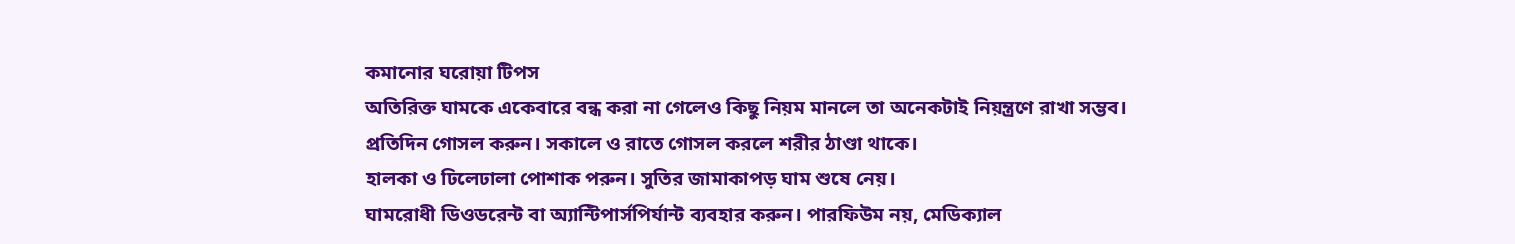কমানোর ঘরোয়া টিপস
অতিরিক্ত ঘামকে একেবারে বন্ধ করা না গেলেও কিছু নিয়ম মানলে তা অনেকটাই নিয়ন্ত্রণে রাখা সম্ভব।
প্রতিদিন গোসল করুন। সকালে ও রাতে গোসল করলে শরীর ঠাণ্ডা থাকে।
হালকা ও ঢিলেঢালা পোশাক পরুন। সুতির জামাকাপড় ঘাম শুষে নেয়।
ঘামরোধী ডিওডরেন্ট বা অ্যান্টিপার্সপির্যান্ট ব্যবহার করুন। পারফিউম নয়, মেডিক্যাল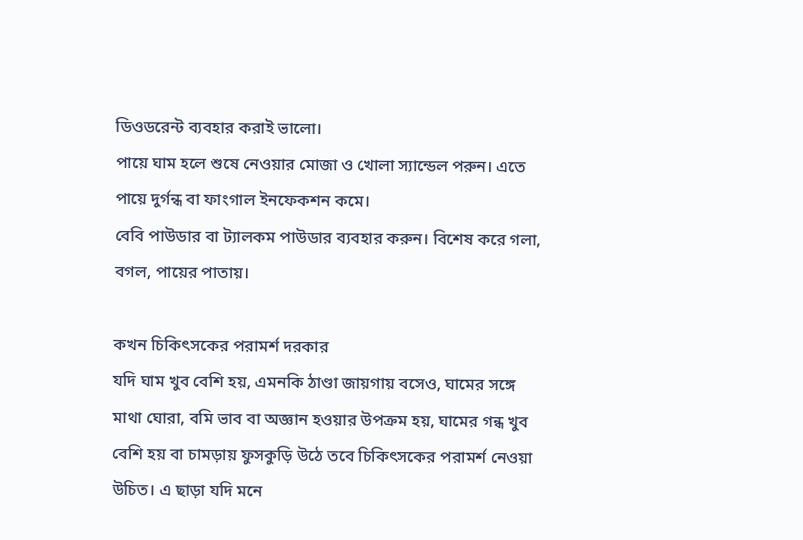ডিওডরেন্ট ব্যবহার করাই ভালো।
পায়ে ঘাম হলে শুষে নেওয়ার মোজা ও খোলা স্যান্ডেল পরুন। এতে পায়ে দুর্গন্ধ বা ফাংগাল ইনফেকশন কমে।
বেবি পাউডার বা ট্যালকম পাউডার ব্যবহার করুন। বিশেষ করে গলা, বগল, পায়ের পাতায়।

কখন চিকিৎসকের পরামর্শ দরকার
যদি ঘাম খুব বেশি হয়, এমনকি ঠাণ্ডা জায়গায় বসেও, ঘামের সঙ্গে মাথা ঘোরা, বমি ভাব বা অজ্ঞান হওয়ার উপক্রম হয়, ঘামের গন্ধ খুব বেশি হয় বা চামড়ায় ফুসকুড়ি উঠে তবে চিকিৎসকের পরামর্শ নেওয়া উচিত। এ ছাড়া যদি মনে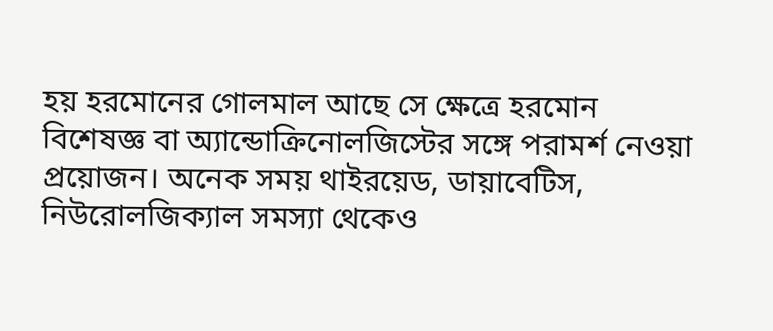হয় হরমোনের গোলমাল আছে সে ক্ষেত্রে হরমোন বিশেষজ্ঞ বা অ্যান্ডোক্রিনোলজিস্টের সঙ্গে পরামর্শ নেওয়া প্রয়োজন। অনেক সময় থাইরয়েড, ডায়াবেটিস, নিউরোলজিক্যাল সমস্যা থেকেও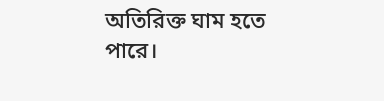অতিরিক্ত ঘাম হতে পারে।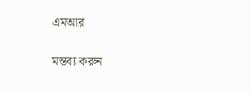এমআর


মন্তব্য করুন